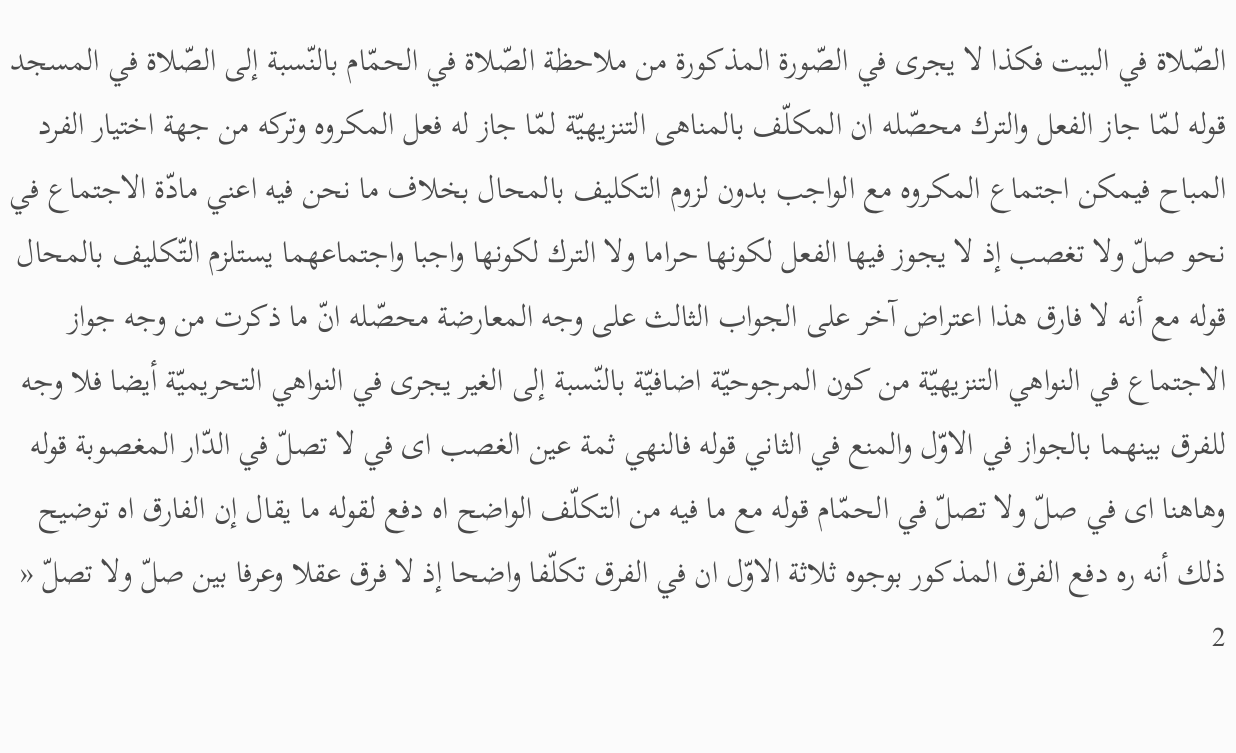الصّلاة في البيت فكذا لا يجرى في الصّورة المذكورة من ملاحظة الصّلاة في الحمّام بالنّسبة إلى الصّلاة في المسجد قوله لمّا جاز الفعل والترك محصّله ان المكلّف بالمناهى التنزيهيّة لمّا جاز له فعل المكروه وتركه من جهة اختيار الفرد المباح فيمكن اجتماع المكروه مع الواجب بدون لزوم التكليف بالمحال بخلاف ما نحن فيه اعني مادّة الاجتماع في نحو صلّ ولا تغصب إذ لا يجوز فيها الفعل لكونها حراما ولا الترك لكونها واجبا واجتماعهما يستلزم التّكليف بالمحال قوله مع أنه لا فارق هذا اعتراض آخر على الجواب الثالث على وجه المعارضة محصّله انّ ما ذكرت من وجه جواز الاجتماع في النواهي التنزيهيّة من كون المرجوحيّة اضافيّة بالنّسبة إلى الغير يجرى في النواهي التحريميّة أيضا فلا وجه للفرق بينهما بالجواز في الاوّل والمنع في الثاني قوله فالنهي ثمة عين الغصب اى في لا تصلّ في الدّار المغصوبة قوله وهاهنا اى في صلّ ولا تصلّ في الحمّام قوله مع ما فيه من التكلّف الواضح اه دفع لقوله ما يقال إن الفارق اه توضيح ذلك أنه ره دفع الفرق المذكور بوجوه ثلاثة الاوّل ان في الفرق تكلّفا واضحا إذ لا فرق عقلا وعرفا بين صلّ ولا تصلّ « 2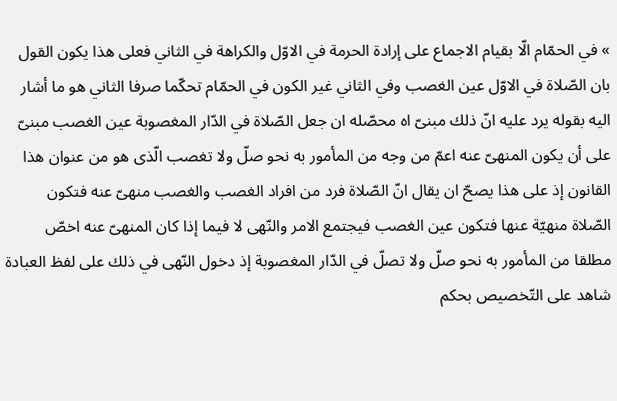» في الحمّام الّا بقيام الاجماع على إرادة الحرمة في الاوّل والكراهة في الثاني فعلى هذا يكون القول بان الصّلاة في الاوّل عين الغصب وفي الثاني غير الكون في الحمّام تحكّما صرفا الثاني هو ما أشار اليه بقوله يرد عليه انّ ذلك مبنىّ اه محصّله ان جعل الصّلاة في الدّار المغصوبة عين الغصب مبنىّ على أن يكون المنهىّ عنه اعمّ من وجه من المأمور به نحو صلّ ولا تغصب الّذى هو من عنوان هذا القانون إذ على هذا يصحّ ان يقال انّ الصّلاة فرد من افراد الغصب والغصب منهىّ عنه فتكون الصّلاة منهيّة عنها فتكون عين الغصب فيجتمع الامر والنّهى لا فيما إذا كان المنهىّ عنه اخصّ مطلقا من المأمور به نحو صلّ ولا تصلّ في الدّار المغصوبة إذ دخول النّهى في ذلك على لفظ العبادة شاهد على التّخصيص بحكم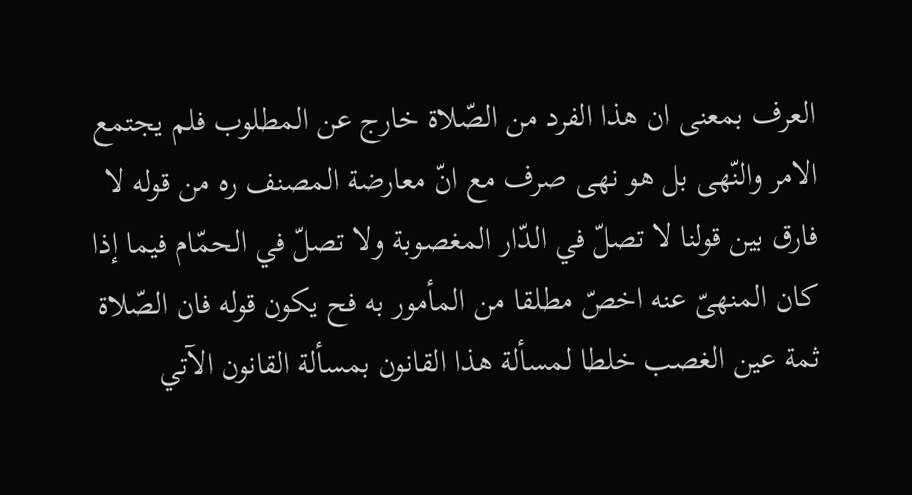العرف بمعنى ان هذا الفرد من الصّلاة خارج عن المطلوب فلم يجتمع الامر والنّهى بل هو نهى صرف مع انّ معارضة المصنف ره من قوله لا فارق بين قولنا لا تصلّ في الدّار المغصوبة ولا تصلّ في الحمّام فيما إذا كان المنهىّ عنه اخصّ مطلقا من المأمور به فح يكون قوله فان الصّلاة ثمة عين الغصب خلطا لمسألة هذا القانون بمسألة القانون الآتي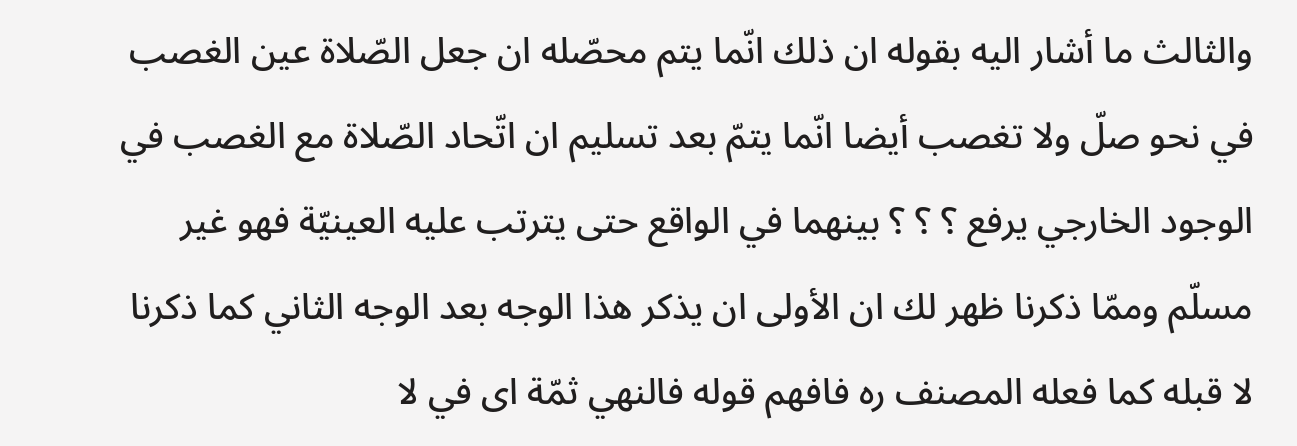والثالث ما أشار اليه بقوله ان ذلك انّما يتم محصّله ان جعل الصّلاة عين الغصب في نحو صلّ ولا تغصب أيضا انّما يتمّ بعد تسليم ان اتّحاد الصّلاة مع الغصب في الوجود الخارجي يرفع ؟ ؟ ؟ بينهما في الواقع حتى يترتب عليه العينيّة فهو غير مسلّم وممّا ذكرنا ظهر لك ان الأولى ان يذكر هذا الوجه بعد الوجه الثاني كما ذكرنا لا قبله كما فعله المصنف ره فافهم قوله فالنهي ثمّة اى في لا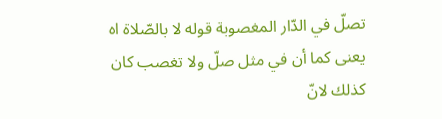تصلّ في الدّار المغصوبة قوله لا بالصّلاة اه يعنى كما أن في مثل صلّ ولا تغصب كان كذلك لانّ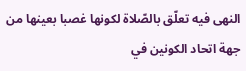النهى فيه تعلّق بالصّلاة لكونها غصبا بعينها من جهة اتحاد الكونين في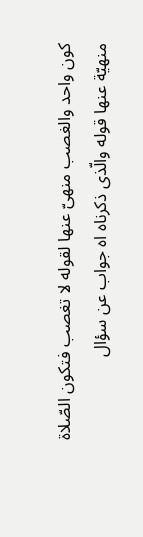كون واحد والغصب منهىّ عنها لقوله لا تغصب فتكون الصّلاة منهيّة عنها قوله والّذى ذكرناه اه جواب عن سؤال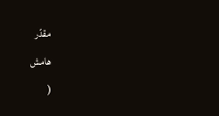مقدّر
هامش
(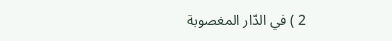2 ) في الدّار المغصوبة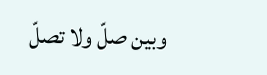وبين صلّ ولا تصلّ